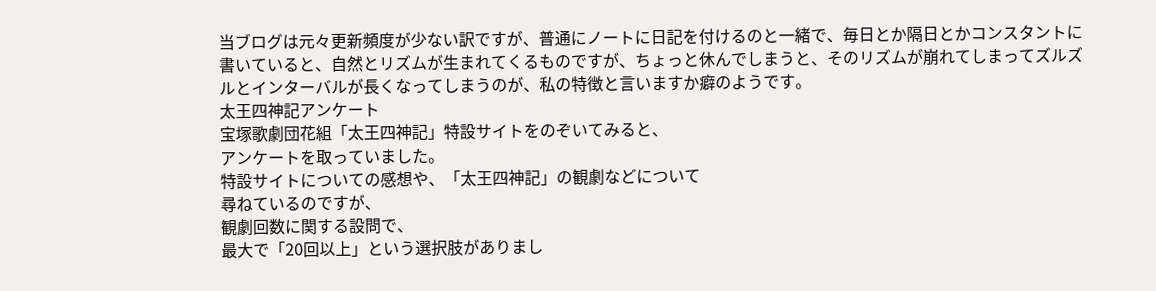当ブログは元々更新頻度が少ない訳ですが、普通にノートに日記を付けるのと一緒で、毎日とか隔日とかコンスタントに書いていると、自然とリズムが生まれてくるものですが、ちょっと休んでしまうと、そのリズムが崩れてしまってズルズルとインターバルが長くなってしまうのが、私の特徴と言いますか癖のようです。
太王四神記アンケート
宝塚歌劇団花組「太王四神記」特設サイトをのぞいてみると、
アンケートを取っていました。
特設サイトについての感想や、「太王四神記」の観劇などについて
尋ねているのですが、
観劇回数に関する設問で、
最大で「20回以上」という選択肢がありまし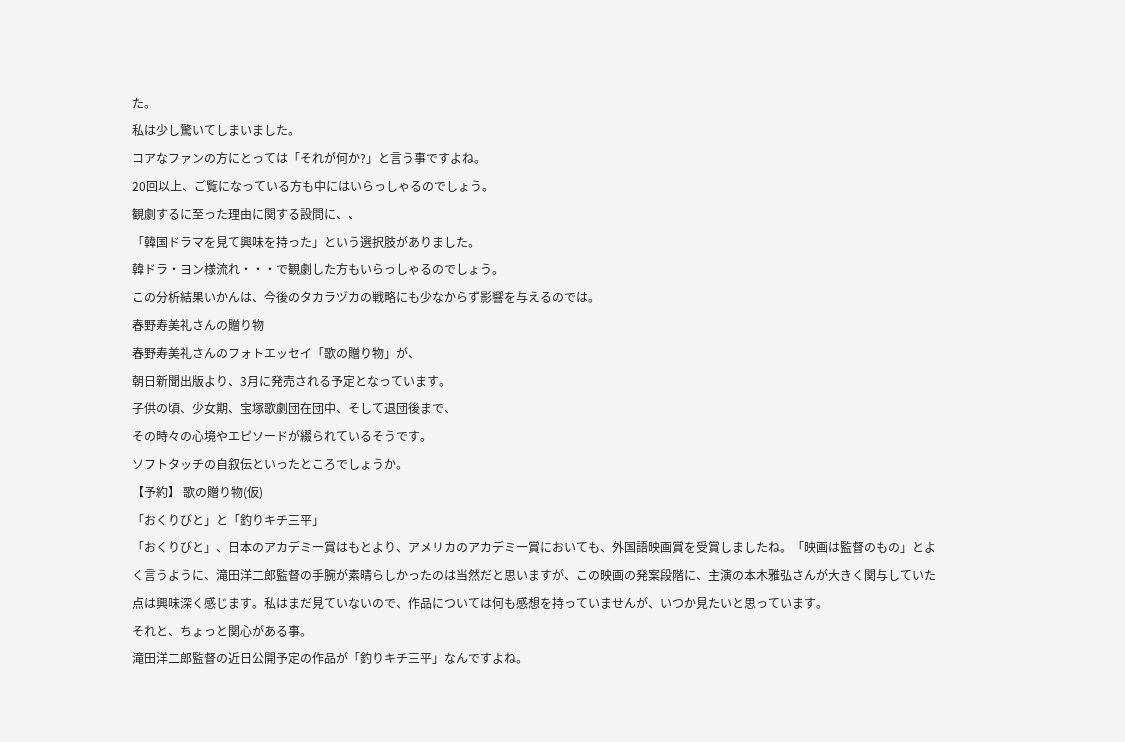た。
私は少し驚いてしまいました。
コアなファンの方にとっては「それが何か?」と言う事ですよね。
20回以上、ご覧になっている方も中にはいらっしゃるのでしょう。
観劇するに至った理由に関する設問に、、
「韓国ドラマを見て興味を持った」という選択肢がありました。
韓ドラ・ヨン様流れ・・・で観劇した方もいらっしゃるのでしょう。
この分析結果いかんは、今後のタカラヅカの戦略にも少なからず影響を与えるのでは。
春野寿美礼さんの贈り物
春野寿美礼さんのフォトエッセイ「歌の贈り物」が、
朝日新聞出版より、3月に発売される予定となっています。
子供の頃、少女期、宝塚歌劇団在団中、そして退団後まで、
その時々の心境やエピソードが綴られているそうです。
ソフトタッチの自叙伝といったところでしょうか。
【予約】 歌の贈り物(仮)
「おくりびと」と「釣りキチ三平」
「おくりびと」、日本のアカデミー賞はもとより、アメリカのアカデミー賞においても、外国語映画賞を受賞しましたね。「映画は監督のもの」とよく言うように、滝田洋二郎監督の手腕が素晴らしかったのは当然だと思いますが、この映画の発案段階に、主演の本木雅弘さんが大きく関与していた点は興味深く感じます。私はまだ見ていないので、作品については何も感想を持っていませんが、いつか見たいと思っています。
それと、ちょっと関心がある事。
滝田洋二郎監督の近日公開予定の作品が「釣りキチ三平」なんですよね。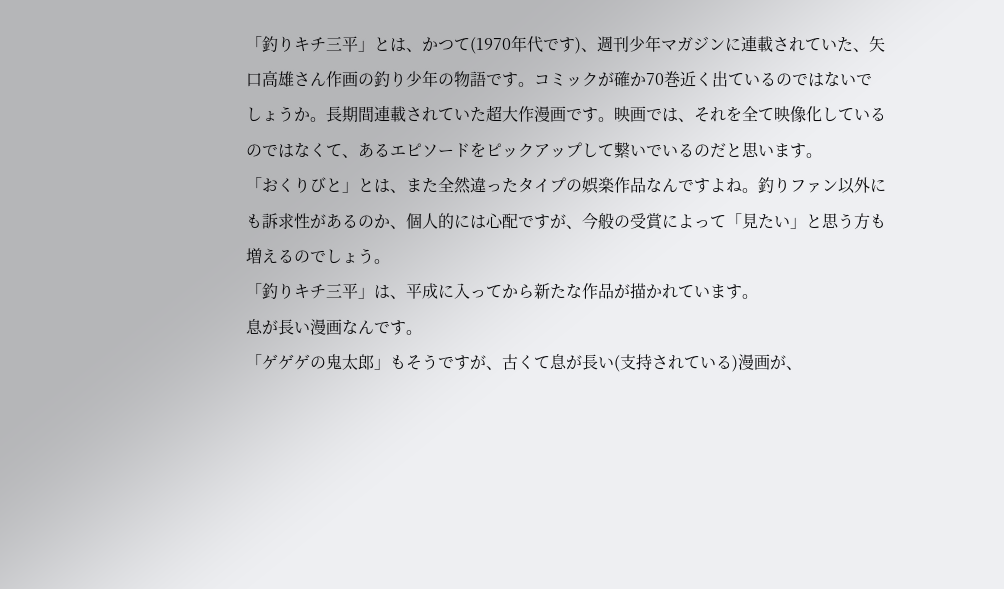「釣りキチ三平」とは、かつて(1970年代です)、週刊少年マガジンに連載されていた、矢口高雄さん作画の釣り少年の物語です。コミックが確か70巻近く出ているのではないでしょうか。長期間連載されていた超大作漫画です。映画では、それを全て映像化しているのではなくて、あるエピソードをピックアップして繋いでいるのだと思います。
「おくりびと」とは、また全然違ったタイプの娯楽作品なんですよね。釣りファン以外にも訴求性があるのか、個人的には心配ですが、今般の受賞によって「見たい」と思う方も増えるのでしょう。
「釣りキチ三平」は、平成に入ってから新たな作品が描かれています。
息が長い漫画なんです。
「ゲゲゲの鬼太郎」もそうですが、古くて息が長い(支持されている)漫画が、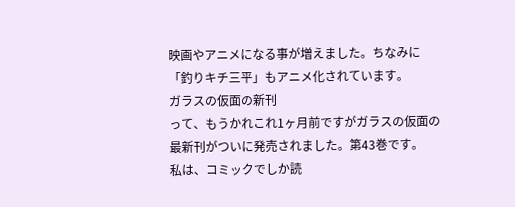映画やアニメになる事が増えました。ちなみに「釣りキチ三平」もアニメ化されています。
ガラスの仮面の新刊
って、もうかれこれ1ヶ月前ですがガラスの仮面の最新刊がついに発売されました。第43巻です。
私は、コミックでしか読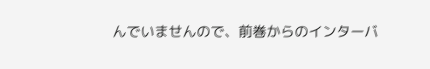んでいませんので、前巻からのインターバ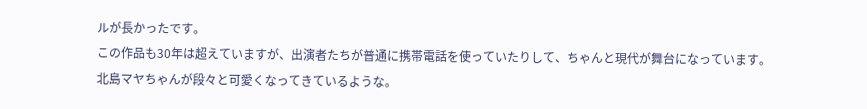ルが長かったです。
この作品も30年は超えていますが、出演者たちが普通に携帯電話を使っていたりして、ちゃんと現代が舞台になっています。
北島マヤちゃんが段々と可愛くなってきているような。